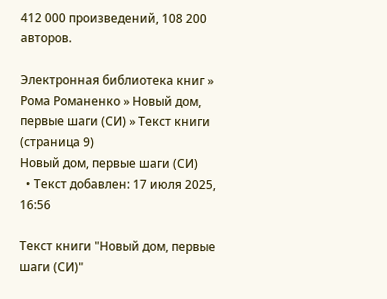412 000 произведений, 108 200 авторов.

Электронная библиотека книг » Рома Романенко » Новый дом, первые шаги (СИ) » Текст книги (страница 9)
Новый дом, первые шаги (СИ)
  • Текст добавлен: 17 июля 2025, 16:56

Текст книги "Новый дом, первые шаги (СИ)"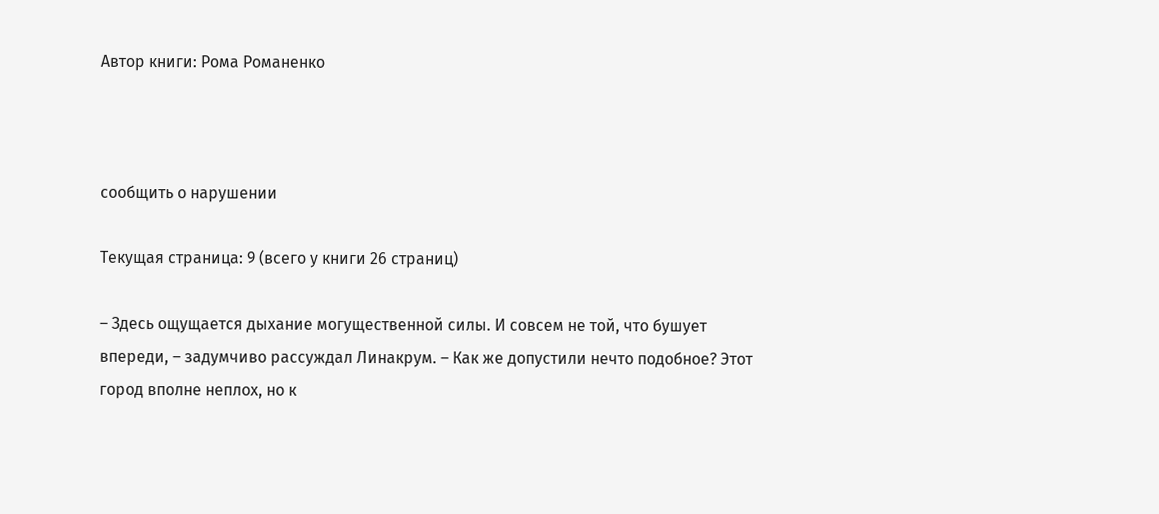Автор книги: Рома Романенко



сообщить о нарушении

Текущая страница: 9 (всего у книги 26 страниц)

– Здесь ощущается дыхание могущественной силы. И совсем не той, что бушует впереди, – задумчиво рассуждал Линакрум. – Как же допустили нечто подобное? Этот город вполне неплох, но к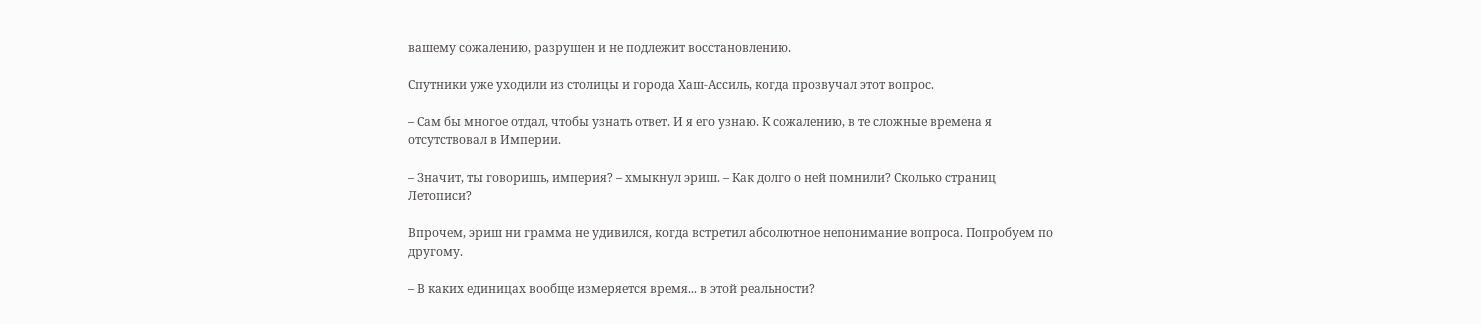вашему сожалению, разрушен и не подлежит восстановлению.

Спутники уже уходили из столицы и города Хаш-Ассиль, когда прозвучал этот вопрос.

– Сам бы многое отдал, чтобы узнать ответ. И я его узнаю. К сожалению, в те сложные времена я отсутствовал в Империи.

– Значит, ты говоришь, империя? – хмыкнул эриш. – Как долго о ней помнили? Сколько страниц Летописи?

Впрочем, эриш ни грамма не удивился, когда встретил абсолютное непонимание вопроса. Попробуем по другому.

– В каких единицах вообще измеряется время... в этой реальности?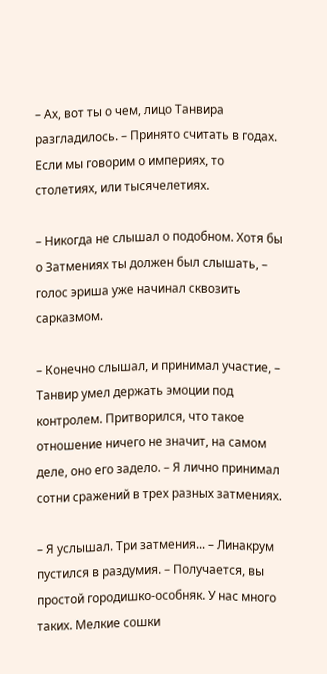– Ах, вот ты о чем, лицо Танвира разгладилось. – Принято считать в годах. Если мы говорим о империях, то столетиях, или тысячелетиях.

– Никогда не слышал о подобном. Хотя бы о Затмениях ты должен был слышать, – голос эриша уже начинал сквозить сарказмом.

– Конечно слышал, и принимал участие, – Танвир умел держать эмоции под контролем. Притворился, что такое отношение ничего не значит, на самом деле, оно его задело. – Я лично принимал сотни сражений в трех разных затмениях.

– Я услышал. Три затмения... – Линакрум пустился в раздумия. – Получается, вы простой городишко-особняк. У нас много таких. Мелкие сошки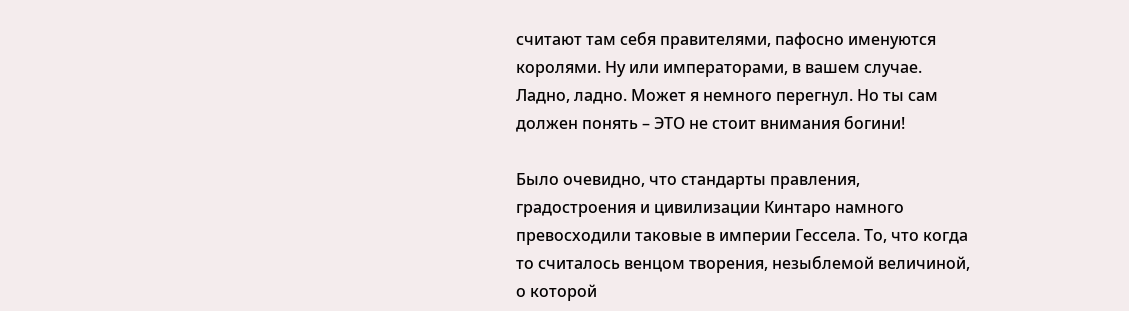считают там себя правителями, пафосно именуются королями. Ну или императорами, в вашем случае. Ладно, ладно. Может я немного перегнул. Но ты сам должен понять – ЭТО не стоит внимания богини!

Было очевидно, что стандарты правления, градостроения и цивилизации Кинтаро намного превосходили таковые в империи Гессела. То, что когда то считалось венцом творения, незыблемой величиной, о которой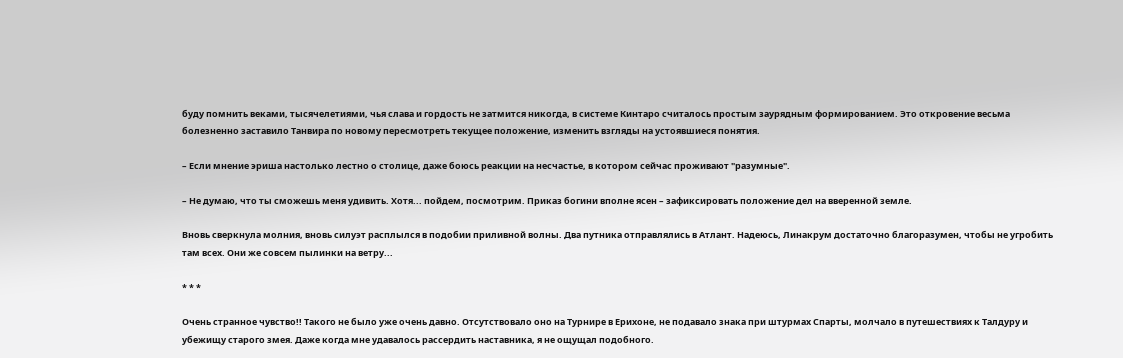буду помнить веками, тысячелетиями, чья слава и гордость не затмится никогда, в системе Кинтаро считалось простым заурядным формированием. Это откровение весьма болезненно заставило Танвира по новому пересмотреть текущее положение, изменить взгляды на устоявшиеся понятия.

– Если мнение эриша настолько лестно о столице, даже боюсь реакции на несчастье, в котором сейчас проживают "разумные".

– Не думаю, что ты сможешь меня удивить. Хотя... пойдем, посмотрим. Приказ богини вполне ясен – зафиксировать положение дел на вверенной земле.

Вновь сверкнула молния, вновь силуэт расплылся в подобии приливной волны. Два путника отправлялись в Атлант. Надеюсь, Линакрум достаточно благоразумен, чтобы не угробить там всех. Они же совсем пылинки на ветру...

* * *

Очень странное чувство!! Такого не было уже очень давно. Отсутствовало оно на Турнире в Ерихоне, не подавало знака при штурмах Спарты, молчало в путешествиях к Талдуру и убежищу старого змея. Даже когда мне удавалось рассердить наставника, я не ощущал подобного.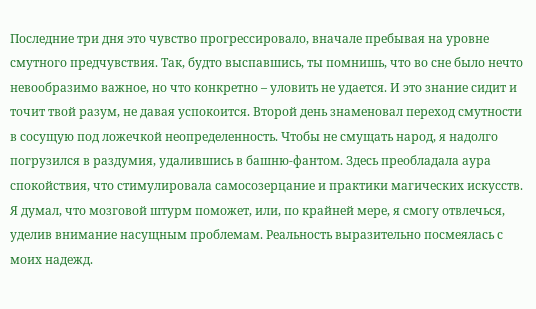Последние три дня это чувство прогрессировало, вначале пребывая на уровне смутного предчувствия. Так, будто выспавшись, ты помнишь, что во сне было нечто невообразимо важное, но что конкретно – уловить не удается. И это знание сидит и точит твой разум, не давая успокоится. Второй день знаменовал переход смутности в сосущую под ложечкой неопределенность. Чтобы не смущать народ, я надолго погрузился в раздумия, удалившись в башню-фантом. Здесь преобладала аура спокойствия, что стимулировала самосозерцание и практики магических искусств. Я думал, что мозговой штурм поможет, или, по крайней мере, я смогу отвлечься, уделив внимание насущным проблемам. Реальность выразительно посмеялась с моих надежд.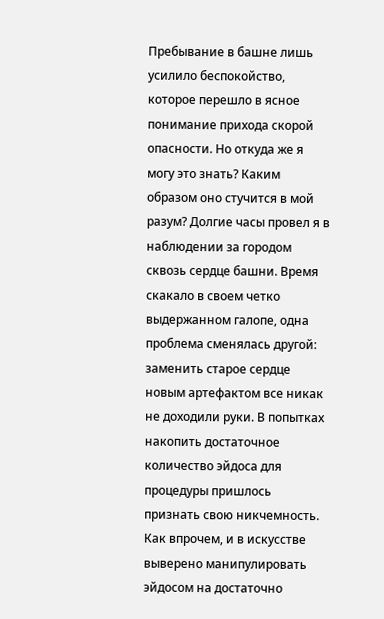Пребывание в башне лишь усилило беспокойство, которое перешло в ясное понимание прихода скорой опасности. Но откуда же я могу это знать? Каким образом оно стучится в мой разум? Долгие часы провел я в наблюдении за городом сквозь сердце башни. Время скакало в своем четко выдержанном галопе, одна проблема сменялась другой: заменить старое сердце новым артефактом все никак не доходили руки. В попытках накопить достаточное количество эйдоса для процедуры пришлось признать свою никчемность. Как впрочем, и в искусстве выверено манипулировать эйдосом на достаточно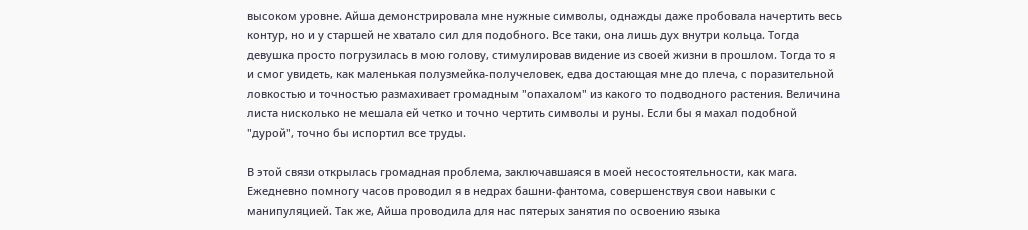высоком уровне. Айша демонстрировала мне нужные символы, однажды даже пробовала начертить весь контур, но и у старшей не хватало сил для подобного. Все таки, она лишь дух внутри кольца. Тогда девушка просто погрузилась в мою голову, стимулировав видение из своей жизни в прошлом. Тогда то я и смог увидеть, как маленькая полузмейка-получеловек, едва достающая мне до плеча, с поразительной ловкостью и точностью размахивает громадным "опахалом" из какого то подводного растения. Величина листа нисколько не мешала ей четко и точно чертить символы и руны. Если бы я махал подобной "дурой", точно бы испортил все труды.

В этой связи открылась громадная проблема, заключавшаяся в моей несостоятельности, как мага. Ежедневно помногу часов проводил я в недрах башни-фантома, совершенствуя свои навыки с манипуляцией. Так же, Айша проводила для нас пятерых занятия по освоению языка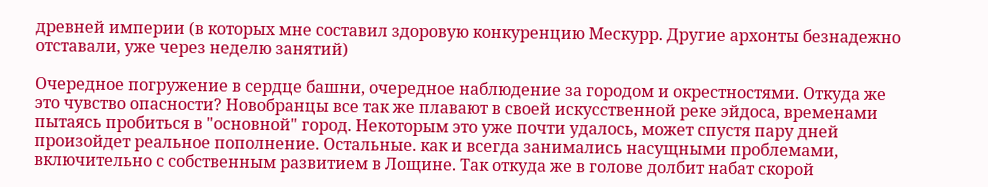древней империи (в которых мне составил здоровую конкуренцию Мескурр. Другие архонты безнадежно отставали, уже через неделю занятий)

Очередное погружение в сердце башни, очередное наблюдение за городом и окрестностями. Откуда же это чувство опасности? Новобранцы все так же плавают в своей искусственной реке эйдоса, временами пытаясь пробиться в "основной" город. Некоторым это уже почти удалось, может спустя пару дней произойдет реальное пополнение. Остальные. как и всегда занимались насущными проблемами, включительно с собственным развитием в Лощине. Так откуда же в голове долбит набат скорой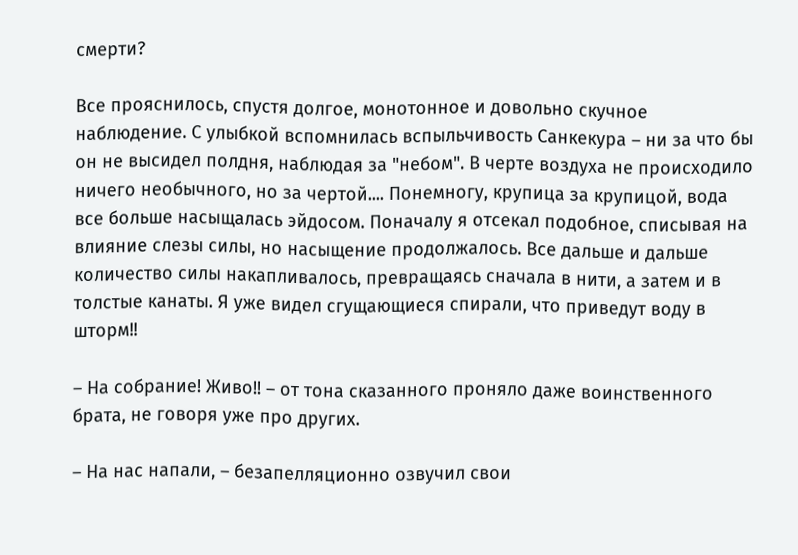смерти?

Все прояснилось, спустя долгое, монотонное и довольно скучное наблюдение. С улыбкой вспомнилась вспыльчивость Санкекура – ни за что бы он не высидел полдня, наблюдая за "небом". В черте воздуха не происходило ничего необычного, но за чертой.... Понемногу, крупица за крупицой, вода все больше насыщалась эйдосом. Поначалу я отсекал подобное, списывая на влияние слезы силы, но насыщение продолжалось. Все дальше и дальше количество силы накапливалось, превращаясь сначала в нити, а затем и в толстые канаты. Я уже видел сгущающиеся спирали, что приведут воду в шторм!!

– На собрание! Живо!! – от тона сказанного проняло даже воинственного брата, не говоря уже про других.

– На нас напали, – безапелляционно озвучил свои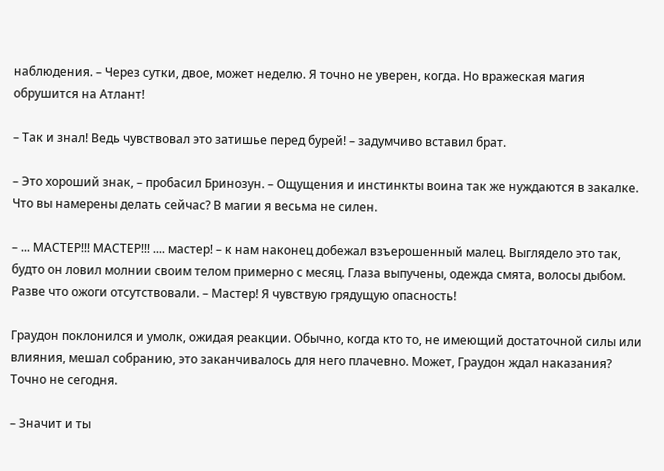наблюдения. – Через сутки, двое, может неделю. Я точно не уверен, когда. Но вражеская магия обрушится на Атлант!

– Так и знал! Ведь чувствовал это затишье перед бурей! – задумчиво вставил брат.

– Это хороший знак, – пробасил Бринозун. – Ощущения и инстинкты воина так же нуждаются в закалке. Что вы намерены делать сейчас? В магии я весьма не силен.

– ... МАСТЕР!!! МАСТЕР!!! .... мастер! – к нам наконец добежал взъерошенный малец. Выглядело это так, будто он ловил молнии своим телом примерно с месяц. Глаза выпучены, одежда смята, волосы дыбом. Разве что ожоги отсутствовали. – Мастер! Я чувствую грядущую опасность!

Граудон поклонился и умолк, ожидая реакции. Обычно, когда кто то, не имеющий достаточной силы или влияния, мешал собранию, это заканчивалось для него плачевно. Может, Граудон ждал наказания? Точно не сегодня.

– Значит и ты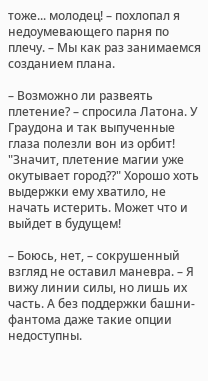тоже... молодец! – похлопал я недоумевающего парня по плечу. – Мы как раз занимаемся созданием плана.

– Возможно ли развеять плетение? – спросила Латона. У Граудона и так выпученные глаза полезли вон из орбит! "Значит, плетение магии уже окутывает город??" Хорошо хоть выдержки ему хватило, не начать истерить. Может что и выйдет в будущем!

– Боюсь, нет, – сокрушенный взгляд не оставил маневра. – Я вижу линии силы, но лишь их часть. А без поддержки башни-фантома даже такие опции недоступны.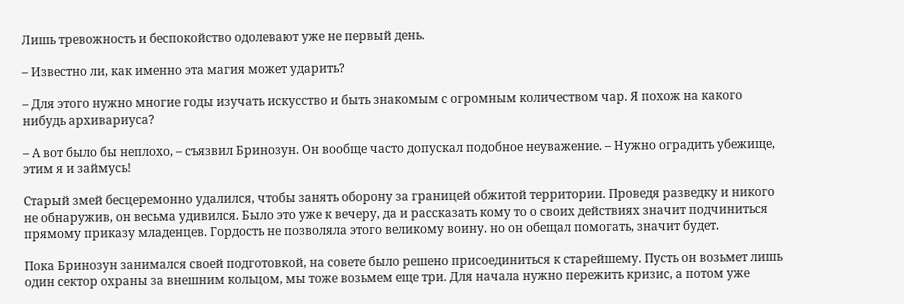Лишь тревожность и беспокойство одолевают уже не первый день.

– Известно ли, как именно эта магия может ударить?

– Для этого нужно многие годы изучать искусство и быть знакомым с огромным количеством чар. Я похож на какого нибудь архивариуса?

– А вот было бы неплохо, – съязвил Бринозун. Он вообще часто допускал подобное неуважение. – Нужно оградить убежище, этим я и займусь!

Старый змей бесцеремонно удалился, чтобы занять оборону за границей обжитой территории. Проведя разведку и никого не обнаружив, он весьма удивился. Было это уже к вечеру, да и рассказать кому то о своих действиях значит подчиниться прямому приказу младенцев. Гордость не позволяла этого великому воину. но он обещал помогать, значит будет.

Пока Бринозун занимался своей подготовкой, на совете было решено присоединиться к старейшему. Пусть он возьмет лишь один сектор охраны за внешним кольцом, мы тоже возьмем еще три. Для начала нужно пережить кризис, а потом уже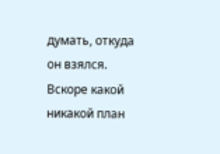думать, откуда он взялся. Вскоре какой никакой план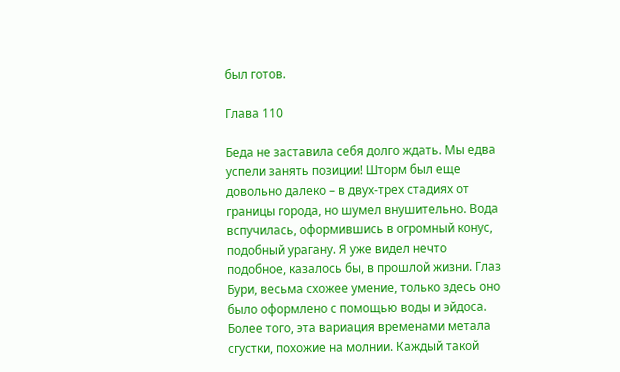был готов.

Глава 110

Беда не заставила себя долго ждать. Мы едва успели занять позиции! Шторм был еще довольно далеко – в двух-трех стадиях от границы города, но шумел внушительно. Вода вспучилась, оформившись в огромный конус, подобный урагану. Я уже видел нечто подобное, казалось бы, в прошлой жизни. Глаз Бури, весьма схожее умение, только здесь оно было оформлено с помощью воды и эйдоса. Более того, эта вариация временами метала сгустки, похожие на молнии. Каждый такой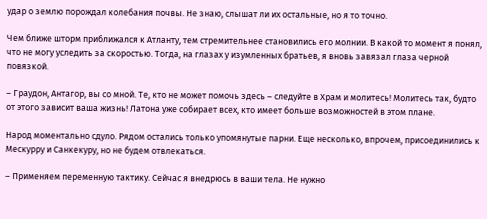удар о землю порождал колебания почвы. Не знаю, слышат ли их остальные, но я то точно.

Чем ближе шторм приближался к Атланту, тем стремительнее становились его молнии. В какой то момент я понял, что не могу уследить за скоростью. Тогда, на глазах у изумленных братьев, я вновь завязал глаза черной повязкой.

– Граудон, Антагор, вы со мной. Те, кто не может помочь здесь – следуйте в Храм и молитесь! Молитесь так, будто от этого зависит ваша жизнь! Латона уже собирает всех, кто имеет больше возможностей в этом плане.

Народ моментально сдуло. Рядом остались только упомянутые парни. Еще несколько, впрочем, присоединились к Мескурру и Санкекуру, но не будем отвлекаться.

– Применяем переменную тактику. Сейчас я внедрюсь в ваши тела. Не нужно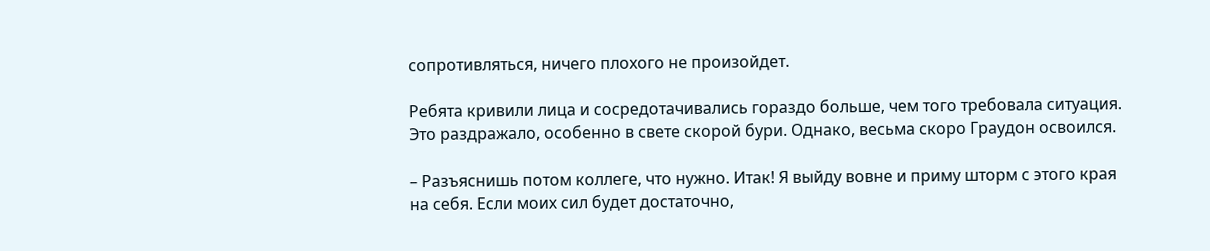сопротивляться, ничего плохого не произойдет.

Ребята кривили лица и сосредотачивались гораздо больше, чем того требовала ситуация. Это раздражало, особенно в свете скорой бури. Однако, весьма скоро Граудон освоился.

– Разъяснишь потом коллеге, что нужно. Итак! Я выйду вовне и приму шторм с этого края на себя. Если моих сил будет достаточно,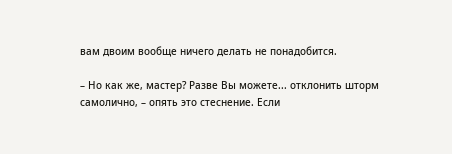вам двоим вообще ничего делать не понадобится.

– Но как же, мастер? Разве Вы можете... отклонить шторм самолично, – опять это стеснение. Если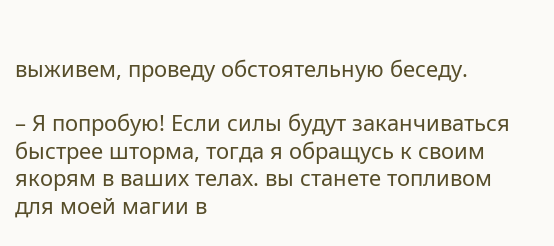выживем, проведу обстоятельную беседу.

– Я попробую! Если силы будут заканчиваться быстрее шторма, тогда я обращусь к своим якорям в ваших телах. вы станете топливом для моей магии в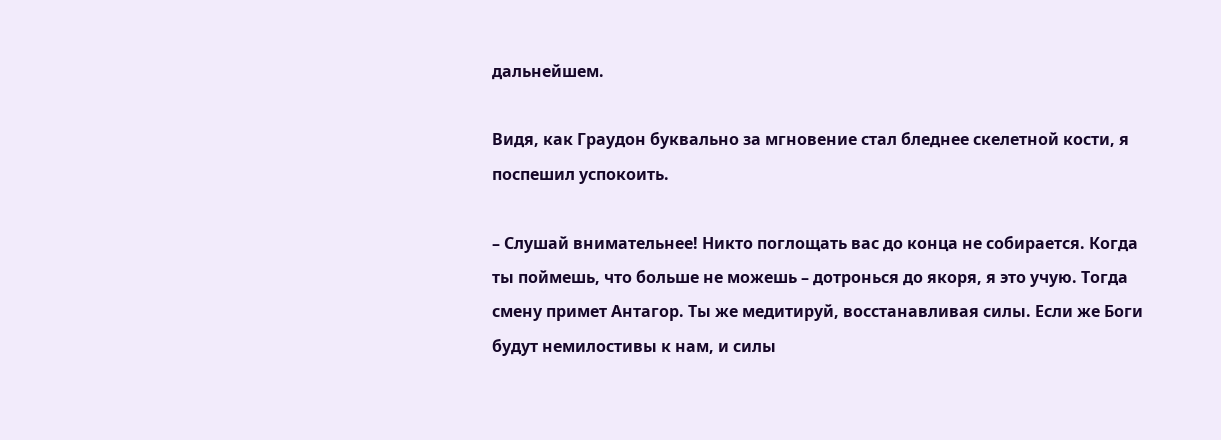дальнейшем.

Видя, как Граудон буквально за мгновение стал бледнее скелетной кости, я поспешил успокоить.

– Слушай внимательнее! Никто поглощать вас до конца не собирается. Когда ты поймешь, что больше не можешь – дотронься до якоря, я это учую. Тогда смену примет Антагор. Ты же медитируй, восстанавливая силы. Если же Боги будут немилостивы к нам, и силы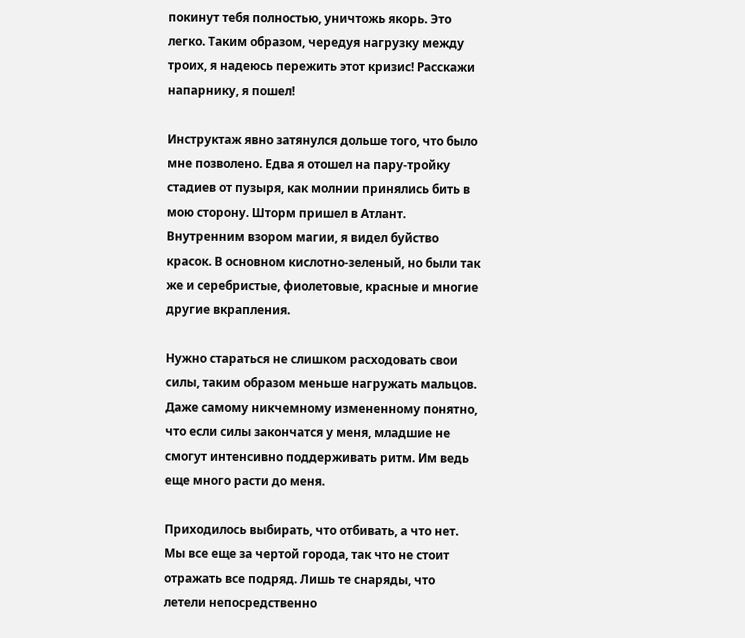покинут тебя полностью, уничтожь якорь. Это легко. Таким образом, чередуя нагрузку между троих, я надеюсь пережить этот кризис! Расскажи напарнику, я пошел!

Инструктаж явно затянулся дольше того, что было мне позволено. Едва я отошел на пару-тройку стадиев от пузыря, как молнии принялись бить в мою сторону. Шторм пришел в Атлант. Внутренним взором магии, я видел буйство красок. В основном кислотно-зеленый, но были так же и серебристые, фиолетовые, красные и многие другие вкрапления.

Нужно стараться не слишком расходовать свои силы, таким образом меньше нагружать мальцов. Даже самому никчемному измененному понятно, что если силы закончатся у меня, младшие не смогут интенсивно поддерживать ритм. Им ведь еще много расти до меня.

Приходилось выбирать, что отбивать, а что нет. Мы все еще за чертой города, так что не стоит отражать все подряд. Лишь те снаряды, что летели непосредственно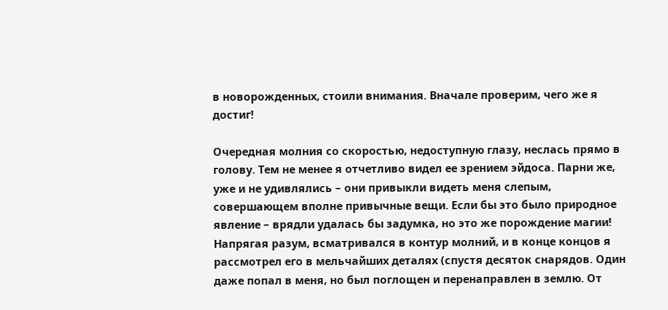в новорожденных, стоили внимания. Вначале проверим, чего же я достиг!

Очередная молния со скоростью, недоступную глазу, неслась прямо в голову. Тем не менее я отчетливо видел ее зрением эйдоса. Парни же, уже и не удивлялись – они привыкли видеть меня слепым, совершающем вполне привычные вещи. Если бы это было природное явление – врядли удалась бы задумка, но это же порождение магии! Напрягая разум, всматривался в контур молний, и в конце концов я рассмотрел его в мельчайших деталях (спустя десяток снарядов. Один даже попал в меня, но был поглощен и перенаправлен в землю. От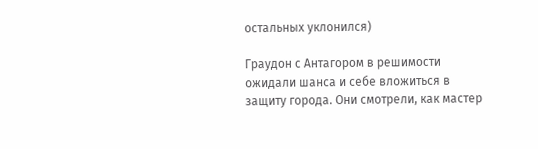остальных уклонился)

Граудон с Антагором в решимости ожидали шанса и себе вложиться в защиту города. Они смотрели, как мастер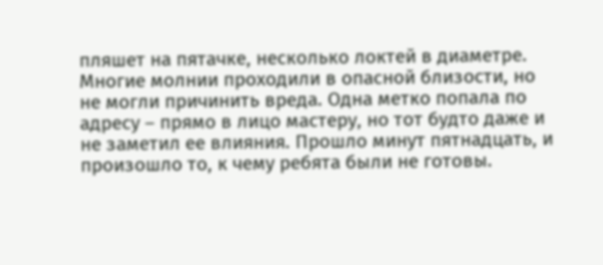пляшет на пятачке, несколько локтей в диаметре. Многие молнии проходили в опасной близости, но не могли причинить вреда. Одна метко попала по адресу – прямо в лицо мастеру, но тот будто даже и не заметил ее влияния. Прошло минут пятнадцать, и произошло то, к чему ребята были не готовы.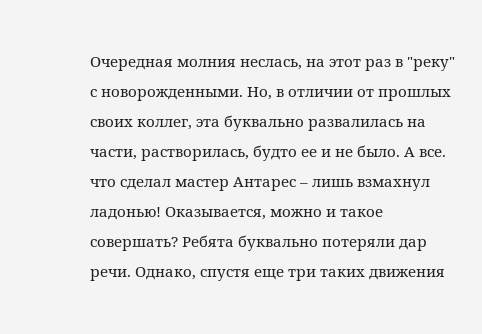Очередная молния неслась, на этот раз в "реку" с новорожденными. Но, в отличии от прошлых своих коллег, эта буквально развалилась на части, растворилась, будто ее и не было. А все. что сделал мастер Антарес – лишь взмахнул ладонью! Оказывается, можно и такое совершать? Ребята буквально потеряли дар речи. Однако, спустя еще три таких движения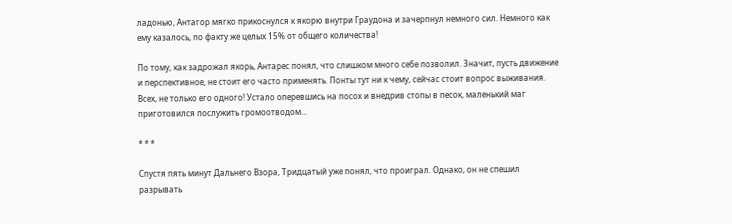ладонью, Антагор мягко прикоснулся к якорю внутри Граудона и зачерпнул немного сил. Немного как ему казалось, по факту же целых 15% от общего количества!

По тому, как задрожал якорь, Антарес понял, что слишком много себе позволил. Значит, пусть движение и перспективное, не стоит его часто применять. Понты тут ни к чему, сейчас стоит вопрос выживания. Всех, не только его одного! Устало оперевшись на посох и внедрив стопы в песок, маленький маг приготовился послужить громоотводом...

* * *

Спустя пять минут Дальнего Взора, Тридцатый уже понял, что проиграл. Однако, он не спешил разрывать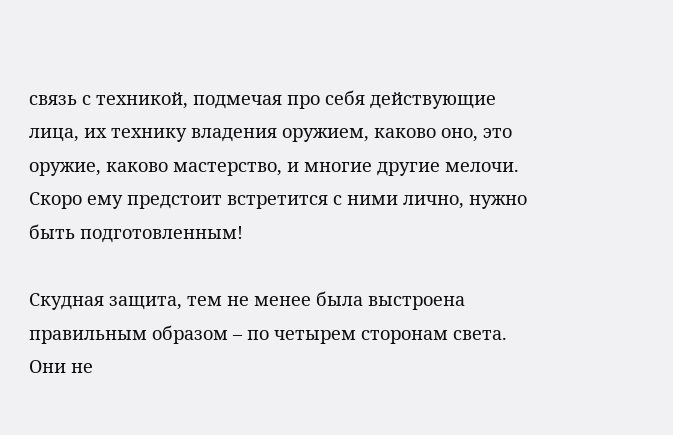связь с техникой, подмечая про себя действующие лица, их технику владения оружием, каково оно, это оружие, каково мастерство, и многие другие мелочи. Скоро ему предстоит встретится с ними лично, нужно быть подготовленным!

Скудная защита, тем не менее была выстроена правильным образом – по четырем сторонам света. Они не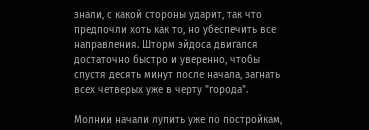знали, с какой стороны ударит, так что предпочли хоть как то, но убеспечить все направления. Шторм эйдоса двигался достаточно быстро и уверенно, чтобы спустя десять минут после начала, загнать всех четверых уже в черту "города".

Молнии начали лупить уже по постройкам,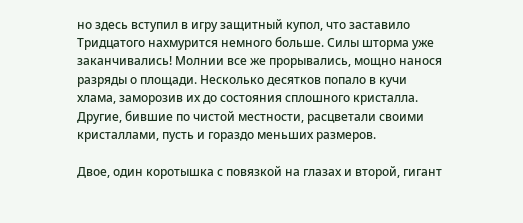но здесь вступил в игру защитный купол, что заставило Тридцатого нахмурится немного больше. Силы шторма уже заканчивались! Молнии все же прорывались, мощно нанося разряды о площади. Несколько десятков попало в кучи хлама, заморозив их до состояния сплошного кристалла. Другие, бившие по чистой местности, расцветали своими кристаллами, пусть и гораздо меньших размеров.

Двое, один коротышка с повязкой на глазах и второй, гигант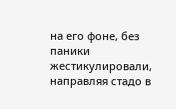на его фоне, без паники жестикулировали, направляя стадо в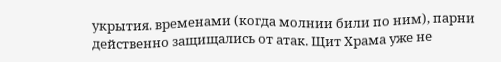укрытия. временами (когда молнии били по ним), парни действенно защищались от атак. Щит Храма уже не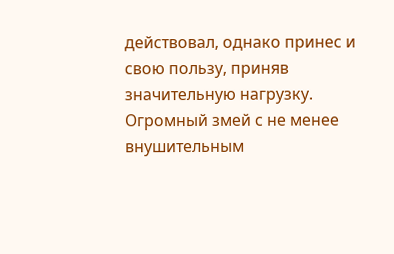действовал, однако принес и свою пользу, приняв значительную нагрузку. Огромный змей с не менее внушительным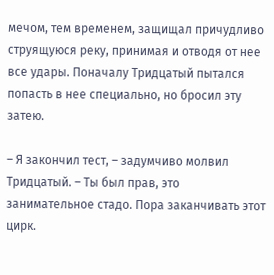мечом, тем временем, защищал причудливо струящуюся реку, принимая и отводя от нее все удары. Поначалу Тридцатый пытался попасть в нее специально, но бросил эту затею.

– Я закончил тест, – задумчиво молвил Тридцатый. – Ты был прав, это занимательное стадо. Пора заканчивать этот цирк.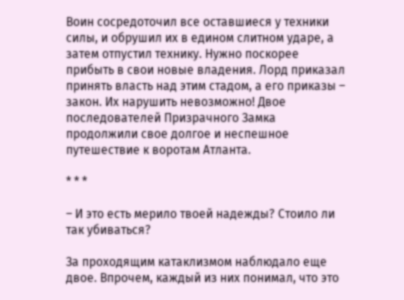Воин сосредоточил все оставшиеся у техники силы, и обрушил их в едином слитном ударе, а затем отпустил технику. Нужно поскорее прибыть в свои новые владения. Лорд приказал принять власть над этим стадом, а его приказы – закон. Их нарушить невозможно! Двое последователей Призрачного Замка продолжили свое долгое и неспешное путешествие к воротам Атланта.

* * *

– И это есть мерило твоей надежды? Стоило ли так убиваться?

За проходящим катаклизмом наблюдало еще двое. Впрочем, каждый из них понимал, что это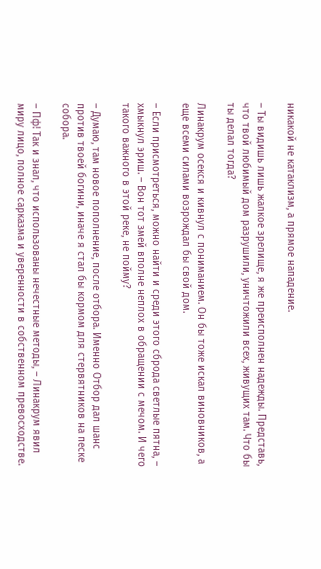никакой не катаклизм, а прямое нападение.

– Ты видишь лишь жалкое зрелище, я же преисполнен надежды. Представь, что твой любимый дом разрушили, уничтожили всех, живущих там. Что бы ты делал тогда?

Линакрум осекся и кивнул с пониманием. Он бы тоже искал виновников, а еще всеми силами возрождал бы свой дом.

– Если присмотреться, можно найти и среди этого сброда светлые пятна, – хмыкнул эриш. – Вон тот змей вполне неплох в обращении с мечом. И чего такого важного в этой реке, не пойму?

– Думаю, там новое пополнение, после отбора. Именно Отбор дал шанс против твоей богини, иначе я стал бы кормом для стервятников на песке собора.

– Пф! Так и знал, что использованы нечестные методы, – Линакрум явил миру лицо, полное сарказма и уверенности в собственном превосходстве.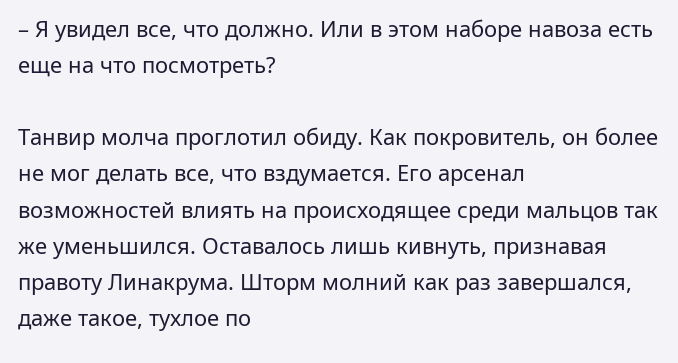– Я увидел все, что должно. Или в этом наборе навоза есть еще на что посмотреть?

Танвир молча проглотил обиду. Как покровитель, он более не мог делать все, что вздумается. Его арсенал возможностей влиять на происходящее среди мальцов так же уменьшился. Оставалось лишь кивнуть, признавая правоту Линакрума. Шторм молний как раз завершался, даже такое, тухлое по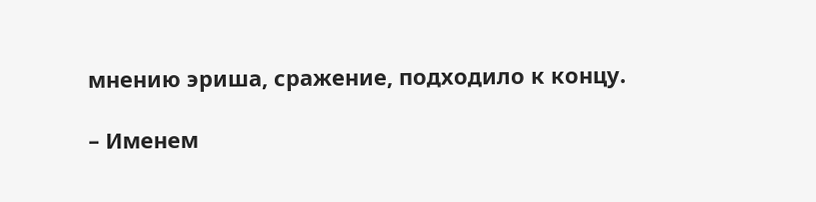мнению эриша, сражение, подходило к концу.

– Именем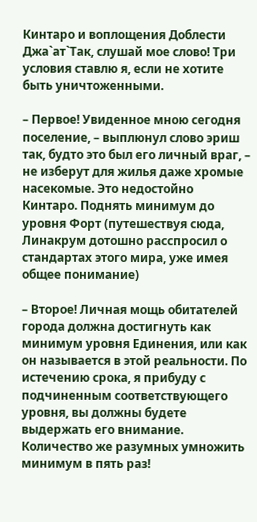Кинтаро и воплощения Доблести Джа`ат`Так, слушай мое слово! Три условия ставлю я, если не хотите быть уничтоженными.

– Первое! Увиденное мною сегодня поселение, – выплюнул слово эриш так, будто это был его личный враг, – не изберут для жилья даже хромые насекомые. Это недостойно Кинтаро. Поднять минимум до уровня Форт (путешествуя сюда, Линакрум дотошно расспросил о стандартах этого мира, уже имея общее понимание)

– Второе! Личная мощь обитателей города должна достигнуть как минимум уровня Единения, или как он называется в этой реальности. По истечению срока, я прибуду с подчиненным соответствующего уровня, вы должны будете выдержать его внимание. Количество же разумных умножить минимум в пять раз!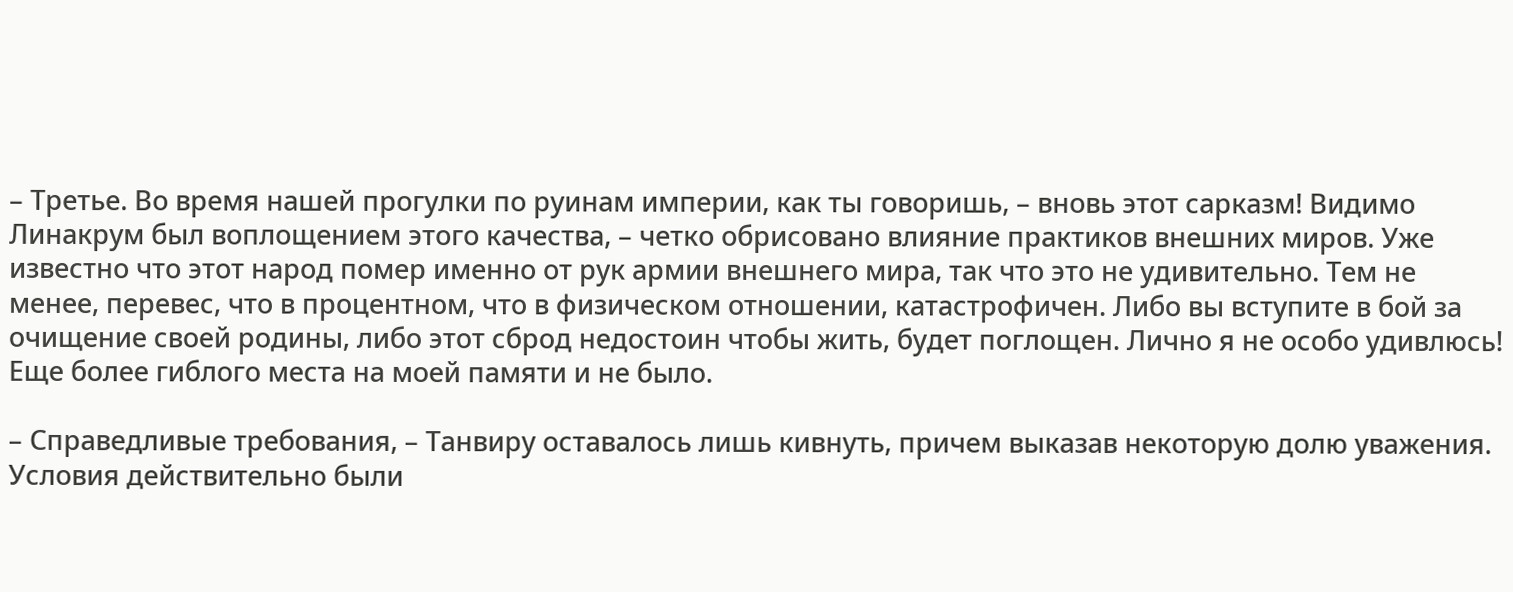– Третье. Во время нашей прогулки по руинам империи, как ты говоришь, – вновь этот сарказм! Видимо Линакрум был воплощением этого качества, – четко обрисовано влияние практиков внешних миров. Уже известно что этот народ помер именно от рук армии внешнего мира, так что это не удивительно. Тем не менее, перевес, что в процентном, что в физическом отношении, катастрофичен. Либо вы вступите в бой за очищение своей родины, либо этот сброд недостоин чтобы жить, будет поглощен. Лично я не особо удивлюсь! Еще более гиблого места на моей памяти и не было.

– Справедливые требования, – Танвиру оставалось лишь кивнуть, причем выказав некоторую долю уважения. Условия действительно были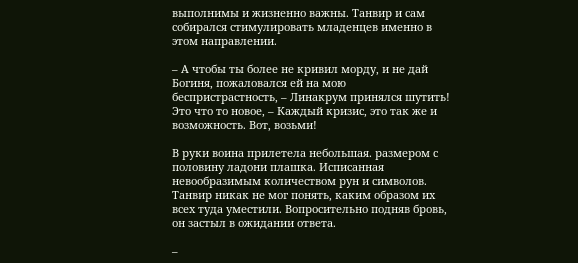выполнимы и жизненно важны. Танвир и сам собирался стимулировать младенцев именно в этом направлении.

– А чтобы ты более не кривил морду, и не дай Богиня, пожаловался ей на мою беспристрастность, – Линакрум принялся шутить! Это что то новое, – Каждый кризис, это так же и возможность. Вот, возьми!

В руки воина прилетела небольшая. размером с половину ладони плашка. Исписанная невообразимым количеством рун и символов. Танвир никак не мог понять, каким образом их всех туда уместили. Вопросительно подняв бровь, он застыл в ожидании ответа.

–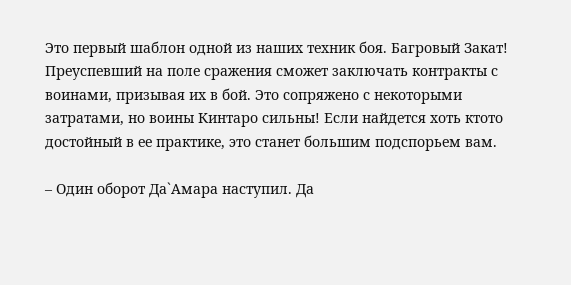Это первый шаблон одной из наших техник боя. Багровый Закат! Преуспевший на поле сражения сможет заключать контракты с воинами, призывая их в бой. Это сопряжено с некоторыми затратами, но воины Кинтаро сильны! Если найдется хоть ктото достойный в ее практике, это станет большим подспорьем вам.

– Один оборот Да`Амара наступил. Да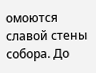омоются славой стены собора. До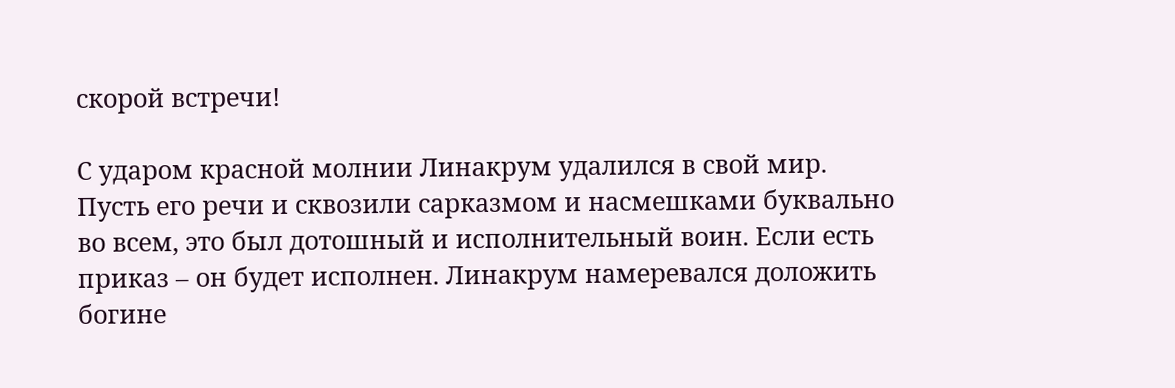скорой встречи!

С ударом красной молнии Линакрум удалился в свой мир. Пусть его речи и сквозили сарказмом и насмешками буквально во всем, это был дотошный и исполнительный воин. Если есть приказ – он будет исполнен. Линакрум намеревался доложить богине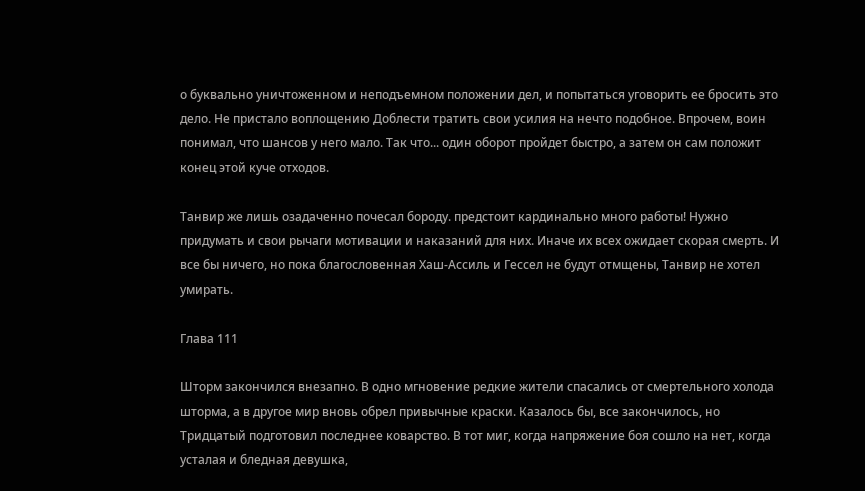о буквально уничтоженном и неподъемном положении дел, и попытаться уговорить ее бросить это дело. Не пристало воплощению Доблести тратить свои усилия на нечто подобное. Впрочем, воин понимал, что шансов у него мало. Так что... один оборот пройдет быстро, а затем он сам положит конец этой куче отходов.

Танвир же лишь озадаченно почесал бороду. предстоит кардинально много работы! Нужно придумать и свои рычаги мотивации и наказаний для них. Иначе их всех ожидает скорая смерть. И все бы ничего, но пока благословенная Хаш-Ассиль и Гессел не будут отмщены, Танвир не хотел умирать.

Глава 111

Шторм закончился внезапно. В одно мгновение редкие жители спасались от смертельного холода шторма, а в другое мир вновь обрел привычные краски. Казалось бы, все закончилось, но Тридцатый подготовил последнее коварство. В тот миг, когда напряжение боя сошло на нет, когда усталая и бледная девушка,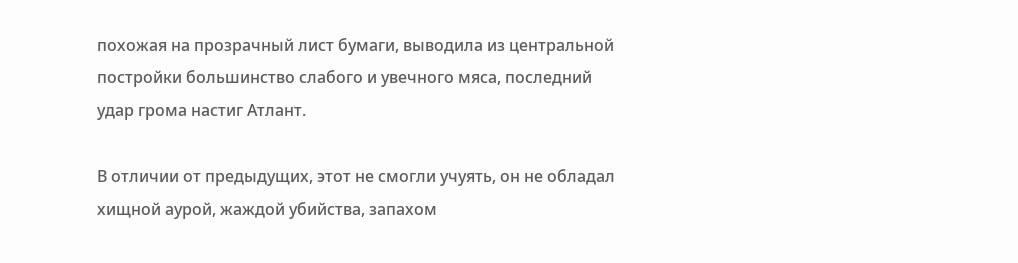похожая на прозрачный лист бумаги, выводила из центральной постройки большинство слабого и увечного мяса, последний удар грома настиг Атлант.

В отличии от предыдущих, этот не смогли учуять, он не обладал хищной аурой, жаждой убийства, запахом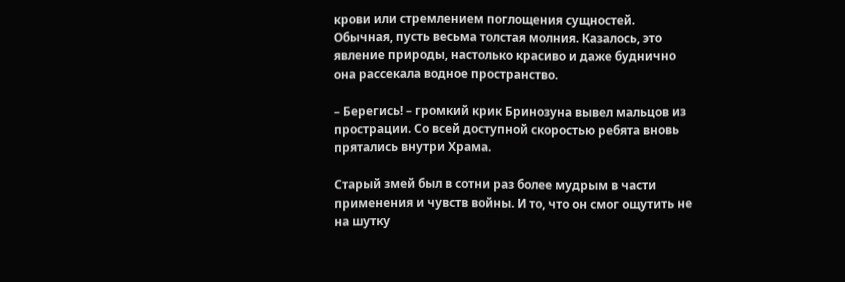крови или стремлением поглощения сущностей. Обычная, пусть весьма толстая молния. Казалось, это явление природы, настолько красиво и даже буднично она рассекала водное пространство.

– Берегись! – громкий крик Бринозуна вывел мальцов из прострации. Со всей доступной скоростью ребята вновь прятались внутри Храма.

Старый змей был в сотни раз более мудрым в части применения и чувств войны. И то, что он смог ощутить не на шутку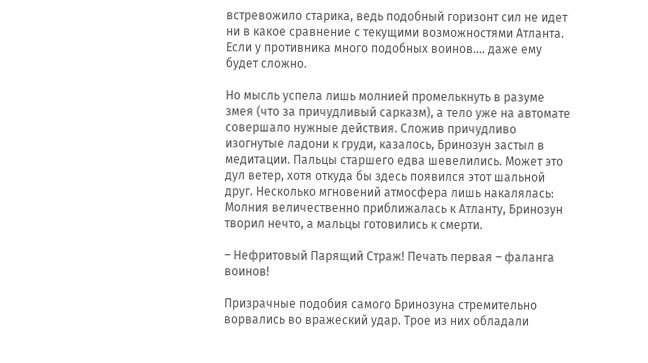встревожило старика, ведь подобный горизонт сил не идет ни в какое сравнение с текущими возможностями Атланта. Если у противника много подобных воинов.... даже ему будет сложно.

Но мысль успела лишь молнией промелькнуть в разуме змея (что за причудливый сарказм), а тело уже на автомате совершало нужные действия. Сложив причудливо изогнутые ладони к груди, казалось, Бринозун застыл в медитации. Пальцы старшего едва шевелились. Может это дул ветер, хотя откуда бы здесь появился этот шальной друг. Несколько мгновений атмосфера лишь накалялась: Молния величественно приближалась к Атланту, Бринозун творил нечто, а мальцы готовились к смерти.

– Нефритовый Парящий Страж! Печать первая – фаланга воинов!

Призрачные подобия самого Бринозуна стремительно ворвались во вражеский удар. Трое из них обладали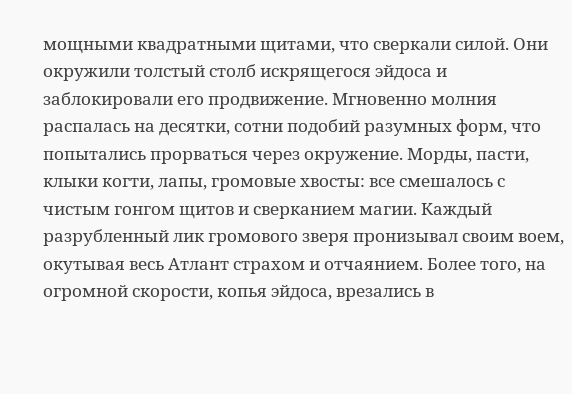мощными квадратными щитами, что сверкали силой. Они окружили толстый столб искрящегося эйдоса и заблокировали его продвижение. Мгновенно молния распалась на десятки, сотни подобий разумных форм, что попытались прорваться через окружение. Морды, пасти, клыки когти, лапы, громовые хвосты: все смешалось с чистым гонгом щитов и сверканием магии. Каждый разрубленный лик громового зверя пронизывал своим воем, окутывая весь Атлант страхом и отчаянием. Более того, на огромной скорости, копья эйдоса, врезались в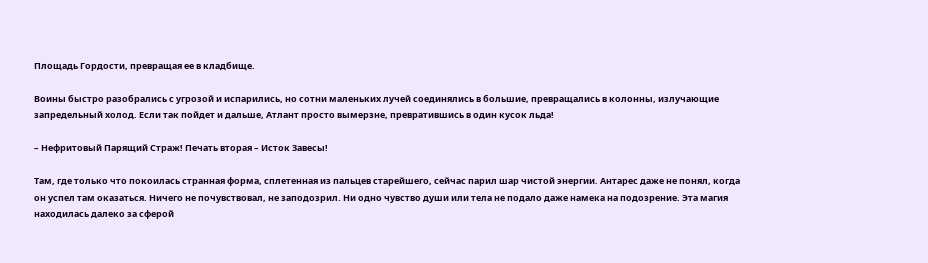Площадь Гордости, превращая ее в кладбище.

Воины быстро разобрались с угрозой и испарились, но сотни маленьких лучей соединялись в большие, превращались в колонны, излучающие запредельный холод. Если так пойдет и дальше, Атлант просто вымерзне, превратившись в один кусок льда!

– Нефритовый Парящий Страж! Печать вторая – Исток Завесы!

Там, где только что покоилась странная форма, сплетенная из пальцев старейшего, сейчас парил шар чистой энергии. Антарес даже не понял, когда он успел там оказаться. Ничего не почувствовал, не заподозрил. Ни одно чувство души или тела не подало даже намека на подозрение. Эта магия находилась далеко за сферой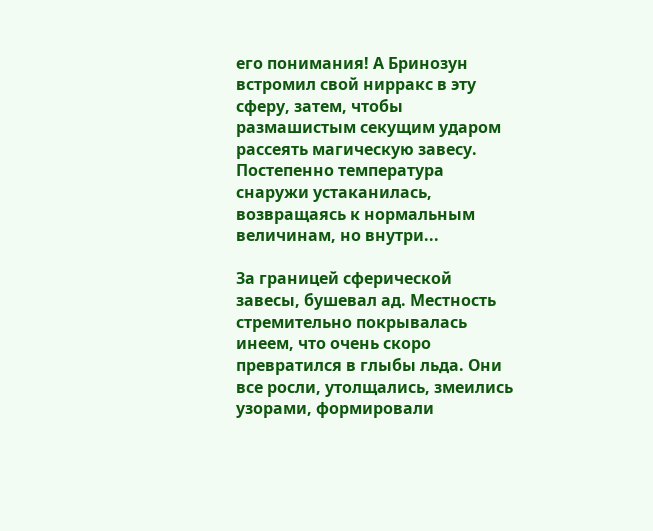его понимания! А Бринозун встромил свой нирракс в эту сферу, затем, чтобы размашистым секущим ударом рассеять магическую завесу. Постепенно температура снаружи устаканилась, возвращаясь к нормальным величинам, но внутри...

За границей сферической завесы, бушевал ад. Местность стремительно покрывалась инеем, что очень скоро превратился в глыбы льда. Они все росли, утолщались, змеились узорами, формировали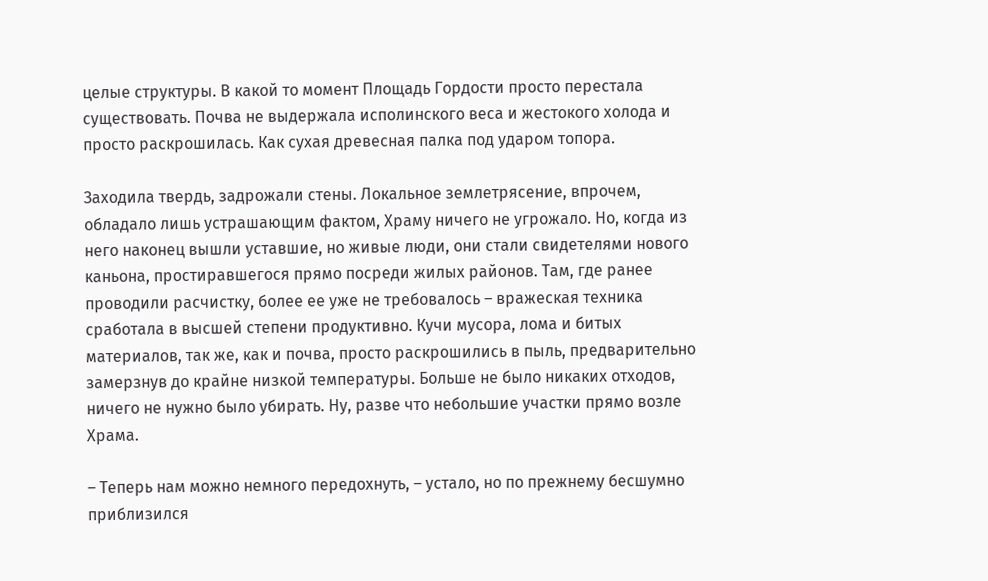целые структуры. В какой то момент Площадь Гордости просто перестала существовать. Почва не выдержала исполинского веса и жестокого холода и просто раскрошилась. Как сухая древесная палка под ударом топора.

Заходила твердь, задрожали стены. Локальное землетрясение, впрочем, обладало лишь устрашающим фактом, Храму ничего не угрожало. Но, когда из него наконец вышли уставшие, но живые люди, они стали свидетелями нового каньона, простиравшегося прямо посреди жилых районов. Там, где ранее проводили расчистку, более ее уже не требовалось – вражеская техника сработала в высшей степени продуктивно. Кучи мусора, лома и битых материалов, так же, как и почва, просто раскрошились в пыль, предварительно замерзнув до крайне низкой температуры. Больше не было никаких отходов, ничего не нужно было убирать. Ну, разве что небольшие участки прямо возле Храма.

– Теперь нам можно немного передохнуть, – устало, но по прежнему бесшумно приблизился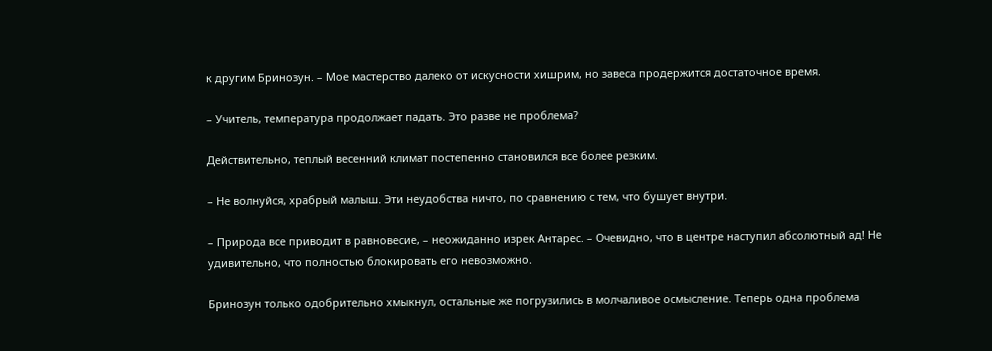к другим Бринозун. – Мое мастерство далеко от искусности хишрим, но завеса продержится достаточное время.

– Учитель, температура продолжает падать. Это разве не проблема?

Действительно, теплый весенний климат постепенно становился все более резким.

– Не волнуйся, храбрый малыш. Эти неудобства ничто, по сравнению с тем, что бушует внутри.

– Природа все приводит в равновесие, – неожиданно изрек Антарес. – Очевидно, что в центре наступил абсолютный ад! Не удивительно, что полностью блокировать его невозможно.

Бринозун только одобрительно хмыкнул, остальные же погрузились в молчаливое осмысление. Теперь одна проблема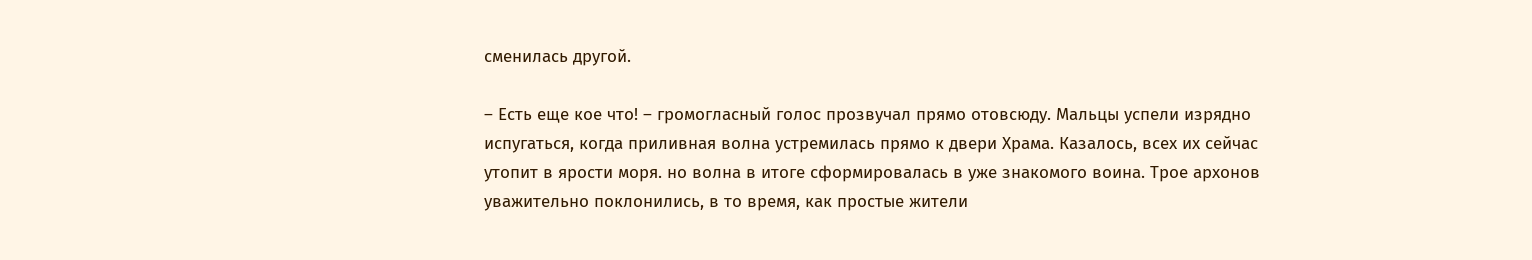сменилась другой.

– Есть еще кое что! – громогласный голос прозвучал прямо отовсюду. Мальцы успели изрядно испугаться, когда приливная волна устремилась прямо к двери Храма. Казалось, всех их сейчас утопит в ярости моря. но волна в итоге сформировалась в уже знакомого воина. Трое архонов уважительно поклонились, в то время, как простые жители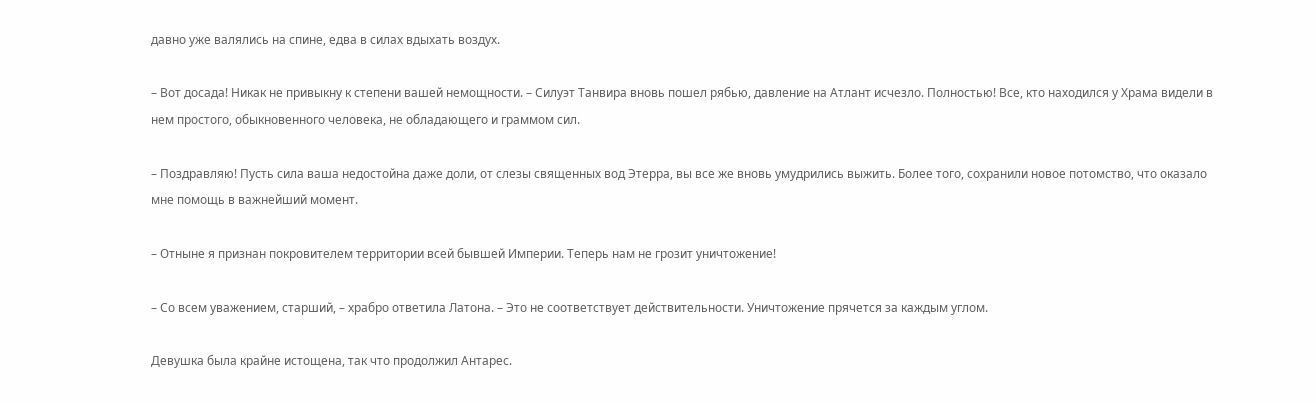давно уже валялись на спине, едва в силах вдыхать воздух.

– Вот досада! Никак не привыкну к степени вашей немощности. – Силуэт Танвира вновь пошел рябью, давление на Атлант исчезло. Полностью! Все, кто находился у Храма видели в нем простого, обыкновенного человека, не обладающего и граммом сил.

– Поздравляю! Пусть сила ваша недостойна даже доли, от слезы священных вод Этерра, вы все же вновь умудрились выжить. Более того, сохранили новое потомство, что оказало мне помощь в важнейший момент.

– Отныне я признан покровителем территории всей бывшей Империи. Теперь нам не грозит уничтожение!

– Со всем уважением, старший, – храбро ответила Латона. – Это не соответствует действительности. Уничтожение прячется за каждым углом.

Девушка была крайне истощена, так что продолжил Антарес.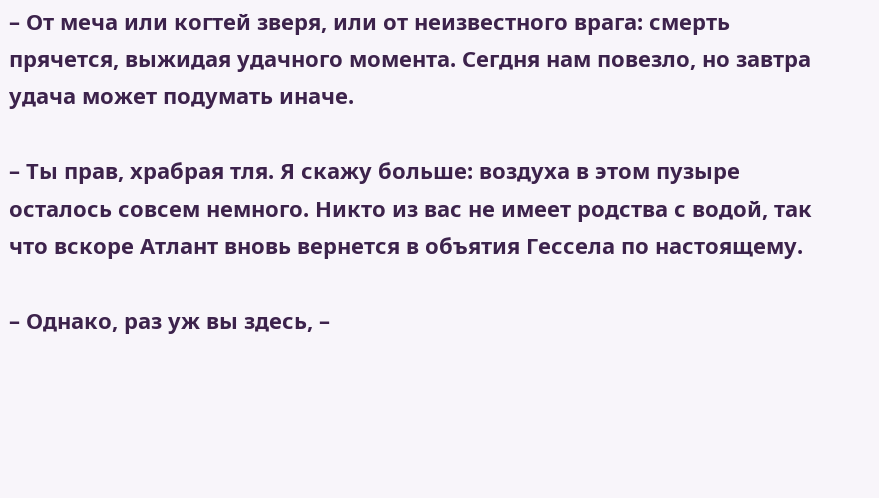– От меча или когтей зверя, или от неизвестного врага: смерть прячется, выжидая удачного момента. Сегдня нам повезло, но завтра удача может подумать иначе.

– Ты прав, храбрая тля. Я скажу больше: воздуха в этом пузыре осталось совсем немного. Никто из вас не имеет родства с водой, так что вскоре Атлант вновь вернется в объятия Гессела по настоящему.

– Однако, раз уж вы здесь, –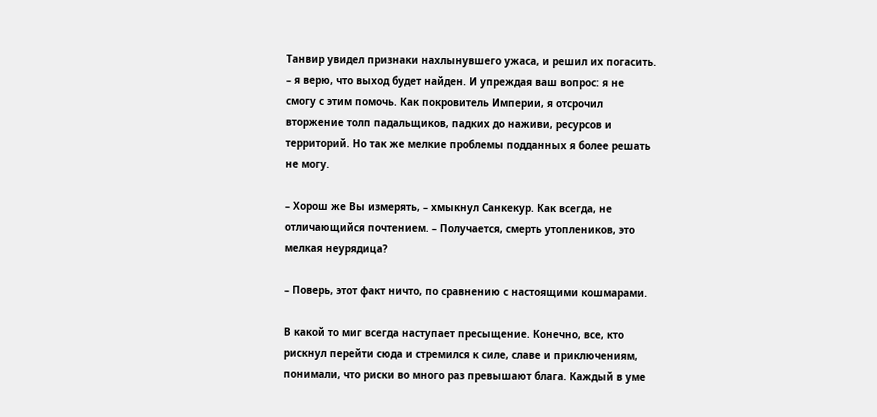Танвир увидел признаки нахлынувшего ужаса, и решил их погасить. – я верю, что выход будет найден. И упреждая ваш вопрос: я не смогу с этим помочь. Как покровитель Империи, я отсрочил вторжение толп падальщиков, падких до наживи, ресурсов и территорий. Но так же мелкие проблемы подданных я более решать не могу.

– Хорош же Вы измерять, – хмыкнул Санкекур. Как всегда, не отличающийся почтением. – Получается, смерть утоплеников, это мелкая неурядица?

– Поверь, этот факт ничто, по сравнению с настоящими кошмарами.

В какой то миг всегда наступает пресыщение. Конечно, все, кто рискнул перейти сюда и стремился к силе, славе и приключениям, понимали, что риски во много раз превышают блага. Каждый в уме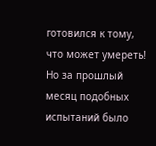готовился к тому, что может умереть! Но за прошлый месяц подобных испытаний было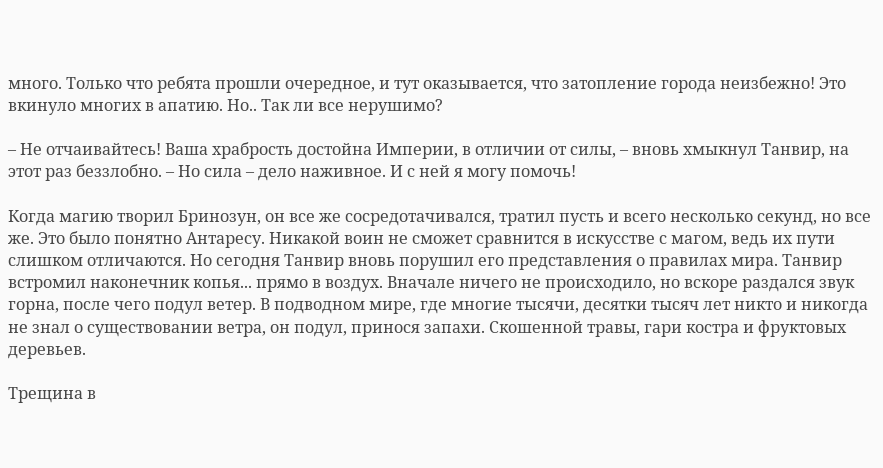много. Только что ребята прошли очередное, и тут оказывается, что затопление города неизбежно! Это вкинуло многих в апатию. Но.. Так ли все нерушимо?

– Не отчаивайтесь! Ваша храбрость достойна Империи, в отличии от силы, – вновь хмыкнул Танвир, на этот раз беззлобно. – Но сила – дело наживное. И с ней я могу помочь!

Когда магию творил Бринозун, он все же сосредотачивался, тратил пусть и всего несколько секунд, но все же. Это было понятно Антаресу. Никакой воин не сможет сравнится в искусстве с магом, ведь их пути слишком отличаются. Но сегодня Танвир вновь порушил его представления о правилах мира. Танвир встромил наконечник копья... прямо в воздух. Вначале ничего не происходило, но вскоре раздался звук горна, после чего подул ветер. В подводном мире, где многие тысячи, десятки тысяч лет никто и никогда не знал о существовании ветра, он подул, принося запахи. Скошенной травы, гари костра и фруктовых деревьев.

Трещина в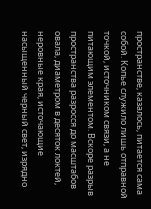пространстве, казалось, питается сама собой. Копье служило лишь отправной точкой, источником связи, а не питающим элементом. Вскоре разрыв пространства разросся до масштабов овала, диаметром в десяток локтей, неровные края, источающие насыщенный черный свет, изрядно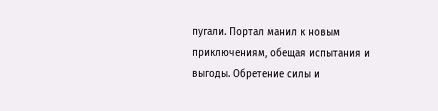пугали. Портал манил к новым приключениям, обещая испытания и выгоды. Обретение силы и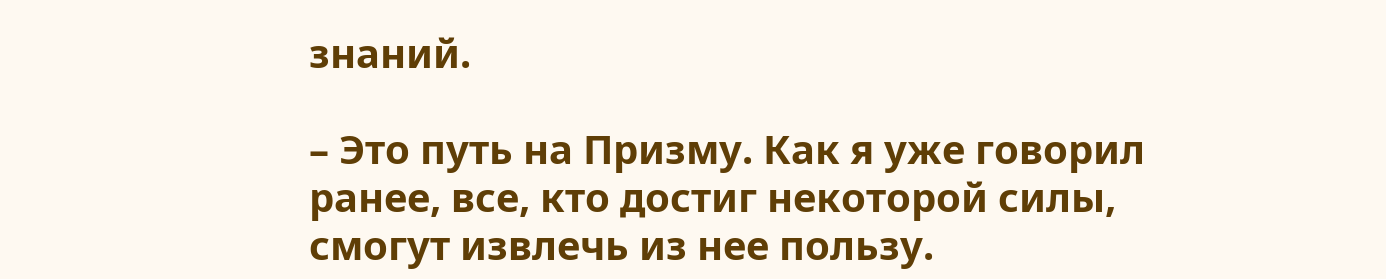знаний.

– Это путь на Призму. Как я уже говорил ранее, все, кто достиг некоторой силы, смогут извлечь из нее пользу.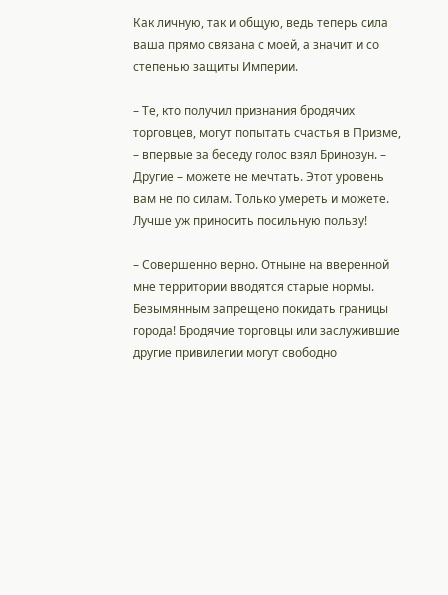Как личную, так и общую, ведь теперь сила ваша прямо связана с моей, а значит и со степенью защиты Империи.

– Те, кто получил признания бродячих торговцев, могут попытать счастья в Призме, – впервые за беседу голос взял Бринозун. – Другие – можете не мечтать. Этот уровень вам не по силам. Только умереть и можете. Лучше уж приносить посильную пользу!

– Совершенно верно. Отныне на вверенной мне территории вводятся старые нормы. Безымянным запрещено покидать границы города! Бродячие торговцы или заслужившие другие привилегии могут свободно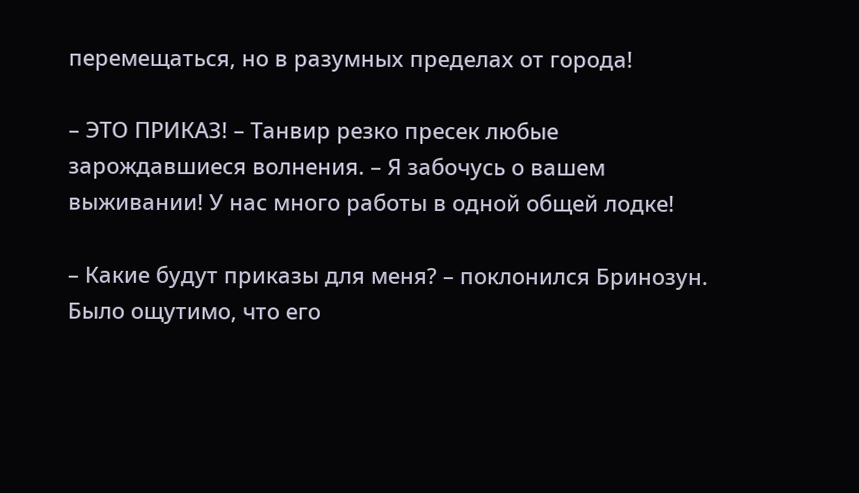перемещаться, но в разумных пределах от города!

– ЭТО ПРИКАЗ! – Танвир резко пресек любые зарождавшиеся волнения. – Я забочусь о вашем выживании! У нас много работы в одной общей лодке!

– Какие будут приказы для меня? – поклонился Бринозун. Было ощутимо, что его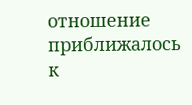отношение приближалось к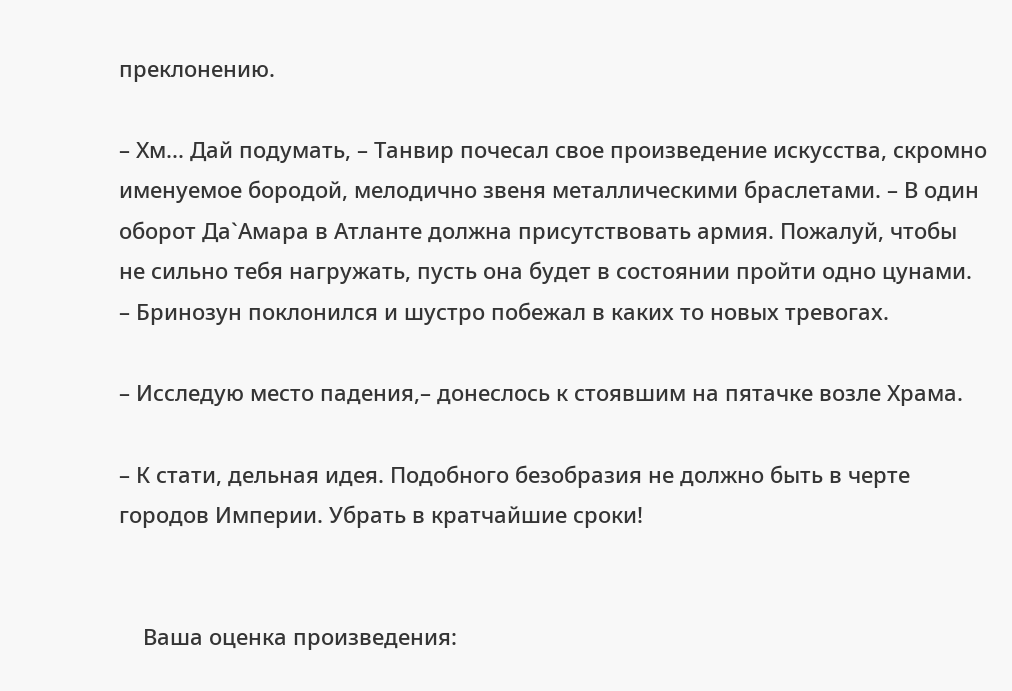преклонению.

– Хм... Дай подумать, – Танвир почесал свое произведение искусства, скромно именуемое бородой, мелодично звеня металлическими браслетами. – В один оборот Да`Амара в Атланте должна присутствовать армия. Пожалуй, чтобы не сильно тебя нагружать, пусть она будет в состоянии пройти одно цунами. – Бринозун поклонился и шустро побежал в каких то новых тревогах.

– Исследую место падения,– донеслось к стоявшим на пятачке возле Храма.

– К стати, дельная идея. Подобного безобразия не должно быть в черте городов Империи. Убрать в кратчайшие сроки!


    Ваша оценка произведения: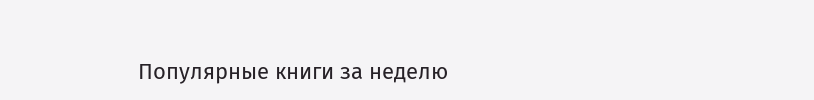Популярные книги за неделю